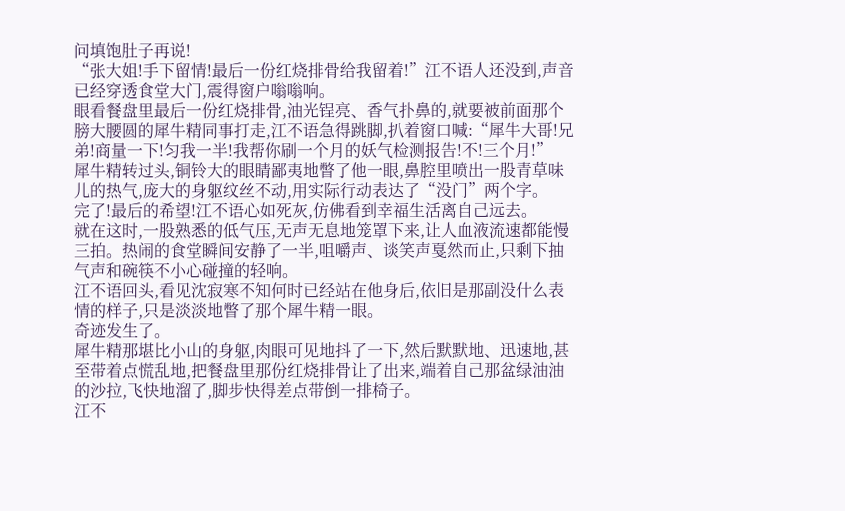问填饱肚子再说!
“张大姐!手下留情!最后一份红烧排骨给我留着!”江不语人还没到,声音已经穿透食堂大门,震得窗户嗡嗡响。
眼看餐盘里最后一份红烧排骨,油光锃亮、香气扑鼻的,就要被前面那个膀大腰圆的犀牛精同事打走,江不语急得跳脚,扒着窗口喊:“犀牛大哥!兄弟!商量一下!匀我一半!我帮你刷一个月的妖气检测报告!不!三个月!”
犀牛精转过头,铜铃大的眼睛鄙夷地瞥了他一眼,鼻腔里喷出一股青草味儿的热气,庞大的身躯纹丝不动,用实际行动表达了“没门”两个字。
完了!最后的希望!江不语心如死灰,仿佛看到幸福生活离自己远去。
就在这时,一股熟悉的低气压,无声无息地笼罩下来,让人血液流速都能慢三拍。热闹的食堂瞬间安静了一半,咀嚼声、谈笑声戛然而止,只剩下抽气声和碗筷不小心碰撞的轻响。
江不语回头,看见沈寂寒不知何时已经站在他身后,依旧是那副没什么表情的样子,只是淡淡地瞥了那个犀牛精一眼。
奇迹发生了。
犀牛精那堪比小山的身躯,肉眼可见地抖了一下,然后默默地、迅速地,甚至带着点慌乱地,把餐盘里那份红烧排骨让了出来,端着自己那盆绿油油的沙拉,飞快地溜了,脚步快得差点带倒一排椅子。
江不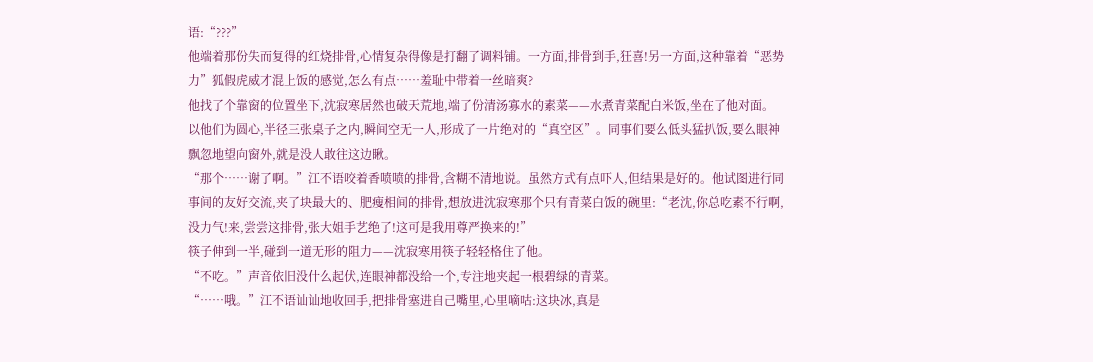语:“???”
他端着那份失而复得的红烧排骨,心情复杂得像是打翻了调料铺。一方面,排骨到手,狂喜!另一方面,这种靠着“恶势力”狐假虎威才混上饭的感觉,怎么有点……羞耻中带着一丝暗爽?
他找了个靠窗的位置坐下,沈寂寒居然也破天荒地,端了份清汤寡水的素菜——水煮青菜配白米饭,坐在了他对面。
以他们为圆心,半径三张桌子之内,瞬间空无一人,形成了一片绝对的“真空区”。同事们要么低头猛扒饭,要么眼神飘忽地望向窗外,就是没人敢往这边瞅。
“那个……谢了啊。”江不语咬着香喷喷的排骨,含糊不清地说。虽然方式有点吓人,但结果是好的。他试图进行同事间的友好交流,夹了块最大的、肥瘦相间的排骨,想放进沈寂寒那个只有青菜白饭的碗里:“老沈,你总吃素不行啊,没力气!来,尝尝这排骨,张大姐手艺绝了!这可是我用尊严换来的!”
筷子伸到一半,碰到一道无形的阻力——沈寂寒用筷子轻轻格住了他。
“不吃。”声音依旧没什么起伏,连眼神都没给一个,专注地夹起一根碧绿的青菜。
“……哦。”江不语讪讪地收回手,把排骨塞进自己嘴里,心里嘀咕:这块冰,真是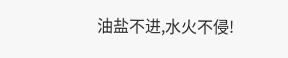油盐不进,水火不侵!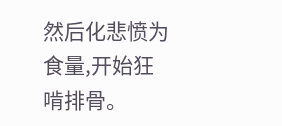然后化悲愤为食量,开始狂啃排骨。